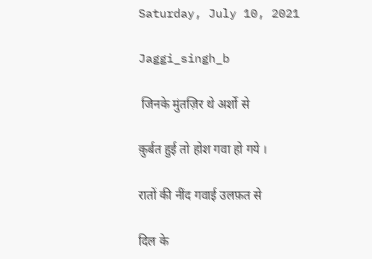Saturday, July 10, 2021

Jaggi_singh_b

 जिनके मुंतज़िर थे अर्शो से

क़ुर्बत हुई तो होश गवा हो गये ।

रातों की नींद गवाई उलफ़त से

दिल के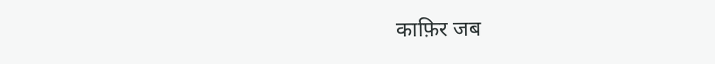काफ़िर जब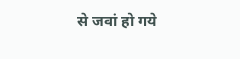से जवां हो गये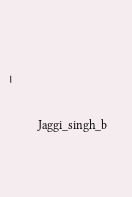।

          Jaggi_singh_b